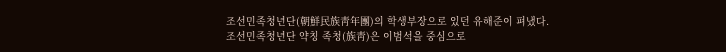조선민족청년단(朝鮮民族靑年團)의 학생부장으로 있던 유해준이 펴냈다.
조선민족청년단 약칭 족청(族靑)은 이범석을 중심으로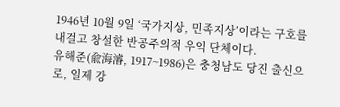1946년 10월 9일 ‘국가지상, 민족지상’이라는 구호를 내걸고 창설한 반공주의적 우익 단체이다.
유해준(兪海濬, 1917~1986)은 충청남도 당진 출신으로, 일제 강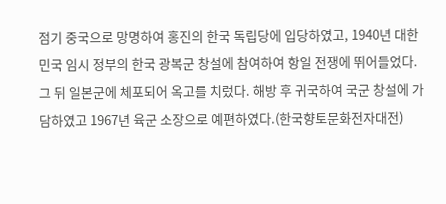점기 중국으로 망명하여 홍진의 한국 독립당에 입당하였고, 1940년 대한민국 임시 정부의 한국 광복군 창설에 참여하여 항일 전쟁에 뛰어들었다. 그 뒤 일본군에 체포되어 옥고를 치렀다. 해방 후 귀국하여 국군 창설에 가담하였고 1967년 육군 소장으로 예편하였다.(한국향토문화전자대전)